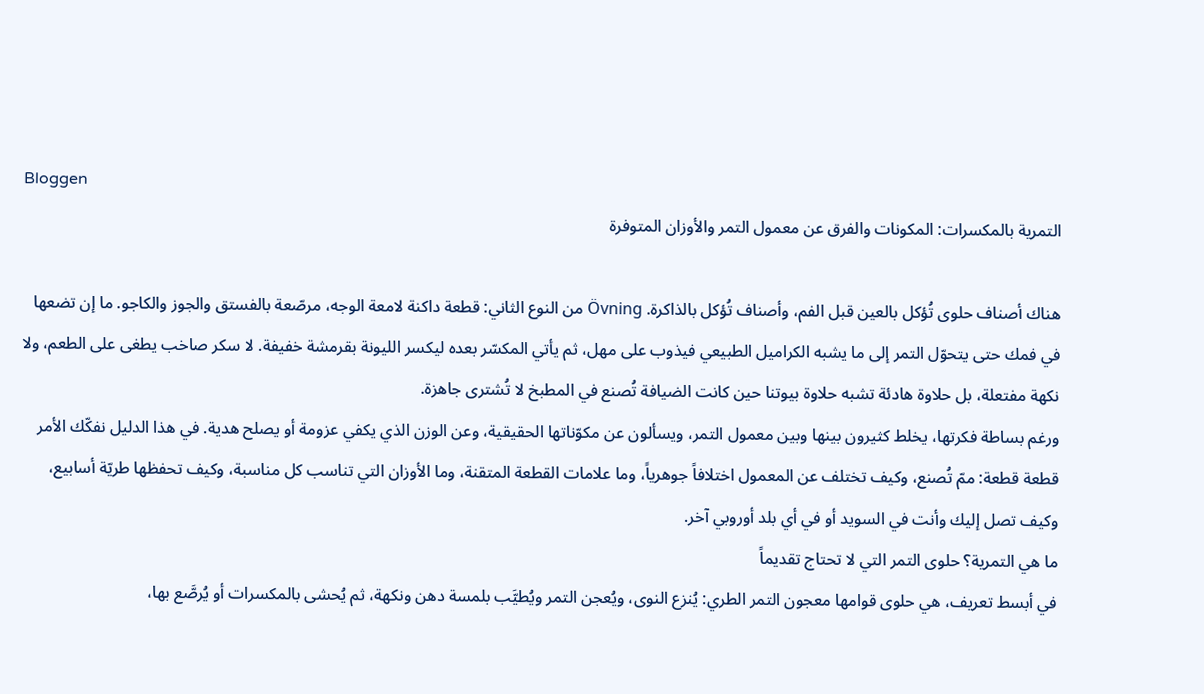Bloggen
التمرية بالمكسرات: المكونات والفرق عن معمول التمر والأوزان المتوفرة

هناك أصناف حلوى تُؤكل بالعين قبل الفم، وأصناف تُؤكل بالذاكرة. Övning من النوع الثاني: قطعة داكنة لامعة الوجه، مرصّعة بالفستق والجوز والكاجو. ما إن تضعها في فمك حتى يتحوّل التمر إلى ما يشبه الكراميل الطبيعي فيذوب على مهل، ثم يأتي المكسّر بعده ليكسر الليونة بقرمشة خفيفة. لا سكر صاخب يطغى على الطعم، ولا نكهة مفتعلة، بل حلاوة هادئة تشبه حلاوة بيوتنا حين كانت الضيافة تُصنع في المطبخ لا تُشترى جاهزة.
ورغم بساطة فكرتها، يخلط كثيرون بينها وبين معمول التمر، ويسألون عن مكوّناتها الحقيقية، وعن الوزن الذي يكفي عزومة أو يصلح هدية. في هذا الدليل نفكّك الأمر قطعة قطعة: ممّ تُصنع، وكيف تختلف عن المعمول اختلافاً جوهرياً، وما علامات القطعة المتقنة، وما الأوزان التي تناسب كل مناسبة، وكيف تحفظها طريّة أسابيع، وكيف تصل إليك وأنت في السويد أو في أي بلد أوروبي آخر.
ما هي التمرية؟ حلوى التمر التي لا تحتاج تقديماً
في أبسط تعريف، هي حلوى قوامها معجون التمر الطري: يُنزع النوى، ويُعجن التمر ويُطيَّب بلمسة دهن ونكهة، ثم يُحشى بالمكسرات أو يُرصَّع بها،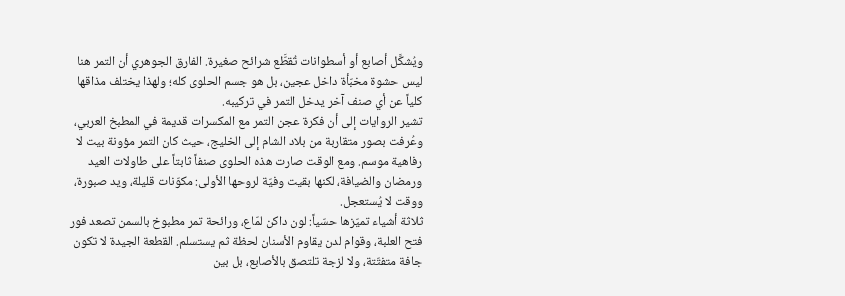ويُشكَّل أصابع أو أسطوانات تُقطَّع شرائح صغيرة. الفارق الجوهري أن التمر هنا ليس حشوة مخبّأة داخل عجين، بل هو جسم الحلوى كله؛ ولهذا يختلف مذاقها كلياً عن أي صنف آخر يدخل التمر في تركيبه.
تشير الروايات إلى أن فكرة عجن التمر مع المكسرات قديمة في المطبخ العربي، وعُرفت بصور متقاربة من بلاد الشام إلى الخليج، حيث كان التمر مؤونة بيت لا رفاهية موسم. ومع الوقت صارت هذه الحلوى صنفاً ثابتاً على طاولات العيد ورمضان والضيافة، لكنها بقيت وفيّة لروحها الأولى: مكوّنات قليلة، ويد صبورة، ووقت لا يُستعجل.
ثلاثة أشياء تميّزها حسّياً: لون داكن لمّاع، ورائحة تمر مطبوخ بالسمن تصعد فور فتح العلبة، وقوام لدن يقاوم الأسنان لحظة ثم يستسلم. القطعة الجيدة لا تكون جافة متفتّتة، ولا لزجة تلتصق بالأصابع، بل بين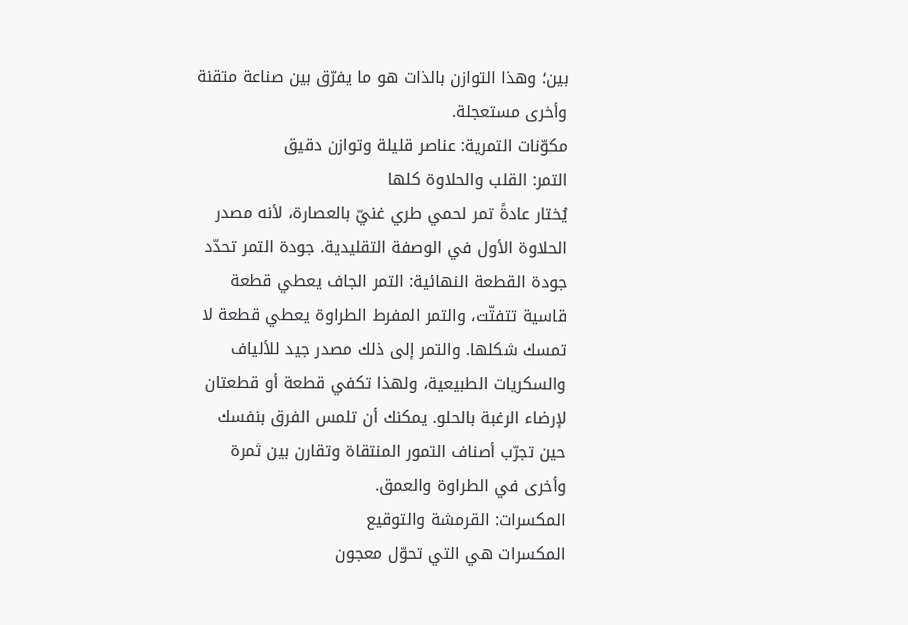بين؛ وهذا التوازن بالذات هو ما يفرّق بين صناعة متقنة وأخرى مستعجلة.
مكوّنات التمرية: عناصر قليلة وتوازن دقيق
التمر: القلب والحلاوة كلها
يُختار عادةً تمر لحمي طري غنيّ بالعصارة، لأنه مصدر الحلاوة الأول في الوصفة التقليدية. جودة التمر تحدّد جودة القطعة النهائية: التمر الجاف يعطي قطعة قاسية تتفتّت، والتمر المفرط الطراوة يعطي قطعة لا تمسك شكلها. والتمر إلى ذلك مصدر جيد للألياف والسكريات الطبيعية، ولهذا تكفي قطعة أو قطعتان لإرضاء الرغبة بالحلو. يمكنك أن تلمس الفرق بنفسك حين تجرّب أصناف التمور المنتقاة وتقارن بين ثمرة وأخرى في الطراوة والعمق.
المكسرات: القرمشة والتوقيع
المكسرات هي التي تحوّل معجون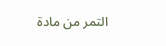التمر من مادة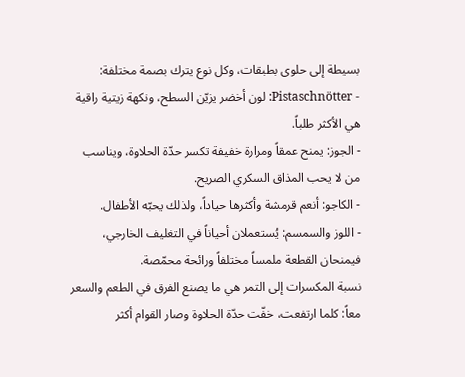بسيطة إلى حلوى بطبقات، وكل نوع يترك بصمة مختلفة:
- Pistaschnötter: لون أخضر يزيّن السطح، ونكهة زيتية راقية هي الأكثر طلباً.
- الجوز: يمنح عمقاً ومرارة خفيفة تكسر حدّة الحلاوة، ويناسب من لا يحب المذاق السكري الصريح.
- الكاجو: أنعم قرمشة وأكثرها حياداً، ولذلك يحبّه الأطفال.
- اللوز والسمسم: يُستعملان أحياناً في التغليف الخارجي، فيمنحان القطعة ملمساً مختلفاً ورائحة محمّصة.
نسبة المكسرات إلى التمر هي ما يصنع الفرق في الطعم والسعر معاً: كلما ارتفعت، خفّت حدّة الحلاوة وصار القوام أكثر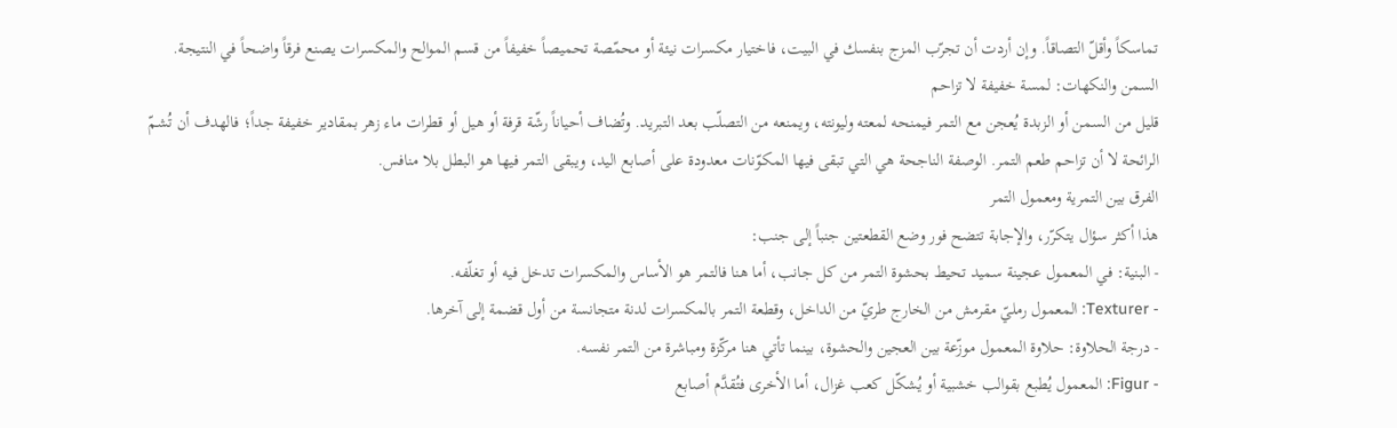تماسكاً وأقلّ التصاقاً. وإن أردت أن تجرّب المزج بنفسك في البيت، فاختيار مكسرات نيئة أو محمّصة تحميصاً خفيفاً من قسم الموالح والمكسرات يصنع فرقاً واضحاً في النتيجة.
السمن والنكهات: لمسة خفيفة لا تزاحم
قليل من السمن أو الزبدة يُعجن مع التمر فيمنحه لمعته وليونته، ويمنعه من التصلّب بعد التبريد. وتُضاف أحياناً رشّة قرفة أو هيل أو قطرات ماء زهر بمقادير خفيفة جداً؛ فالهدف أن تُشمّ الرائحة لا أن تزاحم طعم التمر. الوصفة الناجحة هي التي تبقى فيها المكوّنات معدودة على أصابع اليد، ويبقى التمر فيها هو البطل بلا منافس.
الفرق بين التمرية ومعمول التمر
هذا أكثر سؤال يتكرّر، والإجابة تتضح فور وضع القطعتين جنباً إلى جنب:
- البنية: في المعمول عجينة سميد تحيط بحشوة التمر من كل جانب، أما هنا فالتمر هو الأساس والمكسرات تدخل فيه أو تغلّفه.
- Texturer: المعمول رمليّ مقرمش من الخارج طريّ من الداخل، وقطعة التمر بالمكسرات لدنة متجانسة من أول قضمة إلى آخرها.
- درجة الحلاوة: حلاوة المعمول موزّعة بين العجين والحشوة، بينما تأتي هنا مركّزة ومباشرة من التمر نفسه.
- Figur: المعمول يُطبع بقوالب خشبية أو يُشكّل كعب غزال، أما الأخرى فتُقدَّم أصابع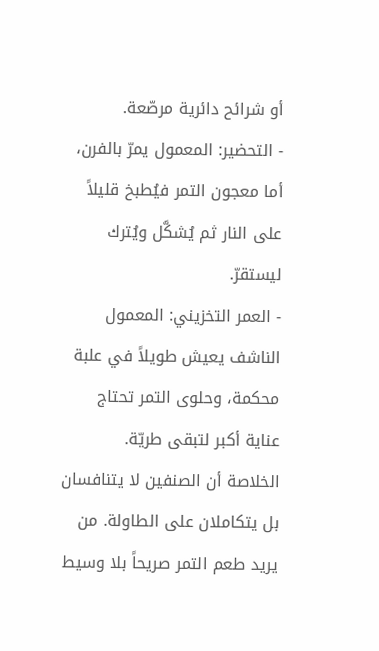أو شرائح دائرية مرصّعة.
- التحضير: المعمول يمرّ بالفرن، أما معجون التمر فيُطبخ قليلاً على النار ثم يُشكَّل ويُترك ليستقرّ.
- العمر التخزيني: المعمول الناشف يعيش طويلاً في علبة محكمة، وحلوى التمر تحتاج عناية أكبر لتبقى طريّة.
الخلاصة أن الصنفين لا يتنافسان بل يتكاملان على الطاولة. من يريد طعم التمر صريحاً بلا وسيط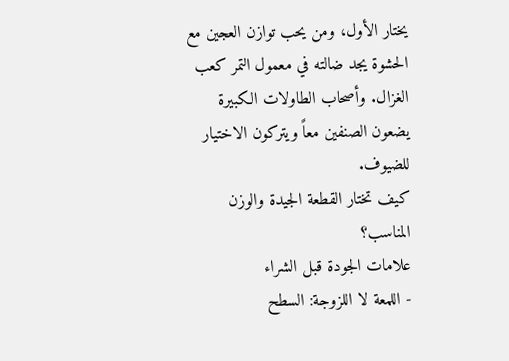يختار الأول، ومن يحب توازن العجين مع الحشوة يجد ضالته في معمول التمر كعب الغزال. وأصحاب الطاولات الكبيرة يضعون الصنفين معاً ويتركون الاختيار للضيوف.
كيف تختار القطعة الجيدة والوزن المناسب؟
علامات الجودة قبل الشراء
- اللمعة لا اللزوجة: السطح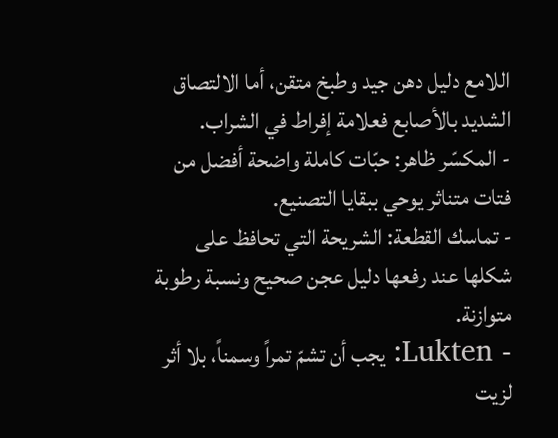اللامع دليل دهن جيد وطبخ متقن، أما الالتصاق الشديد بالأصابع فعلامة إفراط في الشراب.
- المكسّر ظاهر: حبّات كاملة واضحة أفضل من فتات متناثر يوحي ببقايا التصنيع.
- تماسك القطعة: الشريحة التي تحافظ على شكلها عند رفعها دليل عجن صحيح ونسبة رطوبة متوازنة.
- Lukten: يجب أن تشمّ تمراً وسمناً، بلا أثر لزيت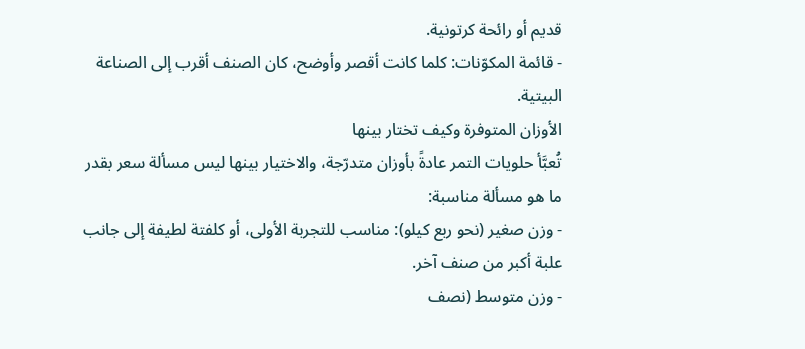قديم أو رائحة كرتونية.
- قائمة المكوّنات: كلما كانت أقصر وأوضح، كان الصنف أقرب إلى الصناعة البيتية.
الأوزان المتوفرة وكيف تختار بينها
تُعبَّأ حلويات التمر عادةً بأوزان متدرّجة، والاختيار بينها ليس مسألة سعر بقدر ما هو مسألة مناسبة:
- وزن صغير (نحو ربع كيلو): مناسب للتجربة الأولى، أو كلفتة لطيفة إلى جانب علبة أكبر من صنف آخر.
- وزن متوسط (نصف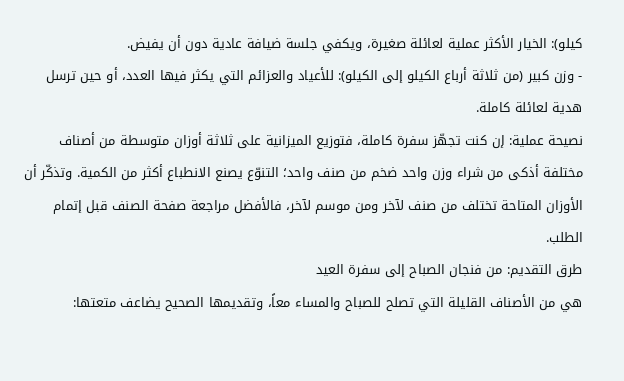كيلو): الخيار الأكثر عملية لعائلة صغيرة، ويكفي جلسة ضيافة عادية دون أن يفيض.
- وزن كبير (من ثلاثة أرباع الكيلو إلى الكيلو): للأعياد والعزائم التي يكثر فيها العدد، أو حين ترسل هدية لعائلة كاملة.
نصيحة عملية: إن كنت تجهّز سفرة كاملة، فتوزيع الميزانية على ثلاثة أوزان متوسطة من أصناف مختلفة أذكى من شراء وزن واحد ضخم من صنف واحد؛ التنوّع يصنع الانطباع أكثر من الكمية. وتذكّر أن الأوزان المتاحة تختلف من صنف لآخر ومن موسم لآخر، فالأفضل مراجعة صفحة الصنف قبل إتمام الطلب.
طرق التقديم: من فنجان الصباح إلى سفرة العيد
هي من الأصناف القليلة التي تصلح للصباح والمساء معاً، وتقديمها الصحيح يضاعف متعتها: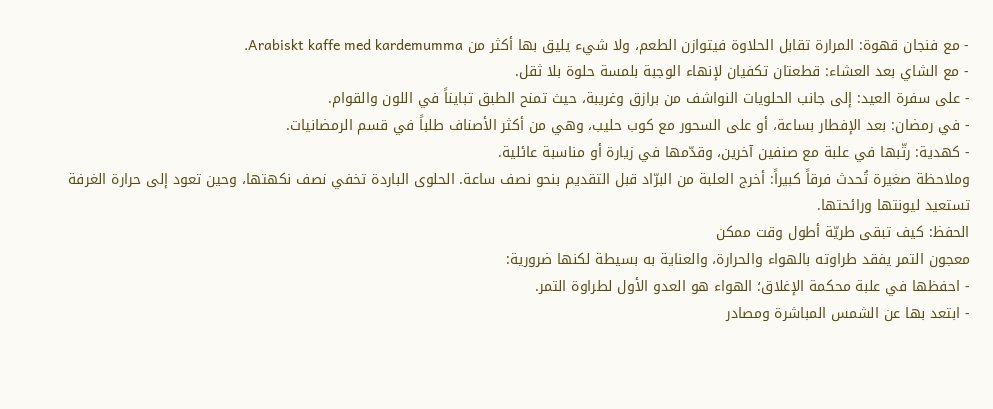- مع فنجان قهوة: المرارة تقابل الحلاوة فيتوازن الطعم، ولا شيء يليق بها أكثر من Arabiskt kaffe med kardemumma.
- مع الشاي بعد العشاء: قطعتان تكفيان لإنهاء الوجبة بلمسة حلوة بلا ثقل.
- على سفرة العيد: إلى جانب الحلويات النواشف من برازق وغريبة، حيث تمنح الطبق تبايناً في اللون والقوام.
- في رمضان: بعد الإفطار بساعة، أو على السحور مع كوب حليب، وهي من أكثر الأصناف طلباً في قسم الرمضانيات.
- كهدية: رتّبها في علبة مع صنفين آخرين، وقدّمها في زيارة أو مناسبة عائلية.
وملاحظة صغيرة تُحدث فرقاً كبيراً: أخرج العلبة من البرّاد قبل التقديم بنحو نصف ساعة. الحلوى الباردة تخفي نصف نكهتها، وحين تعود إلى حرارة الغرفة تستعيد ليونتها ورائحتها.
الحفظ: كيف تبقى طريّة أطول وقت ممكن
معجون التمر يفقد طراوته بالهواء والحرارة، والعناية به بسيطة لكنها ضرورية:
- احفظها في علبة محكمة الإغلاق؛ الهواء هو العدو الأول لطراوة التمر.
- ابتعد بها عن الشمس المباشرة ومصادر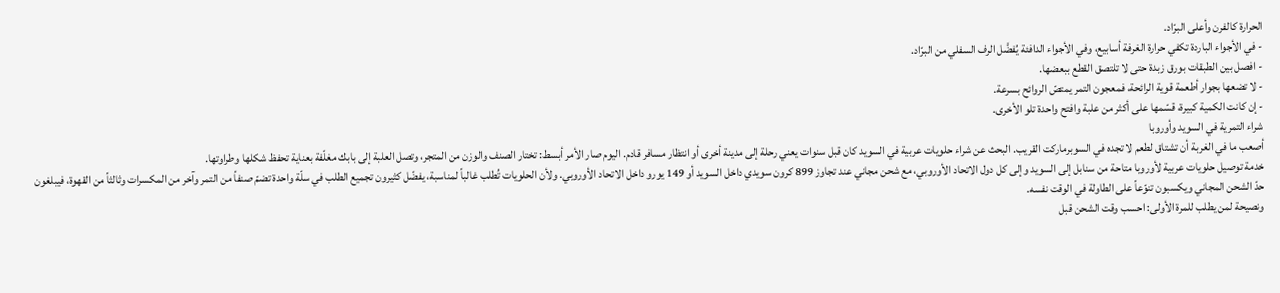الحرارة كالفرن وأعلى البرّاد.
- في الأجواء الباردة تكفي حرارة الغرفة أسابيع، وفي الأجواء الدافئة يُفضَّل الرف السفلي من البرّاد.
- افصل بين الطبقات بورق زبدة حتى لا تلتصق القطع ببعضها.
- لا تضعها بجوار أطعمة قوية الرائحة، فمعجون التمر يمتصّ الروائح بسرعة.
- إن كانت الكمية كبيرة، قسّمها على أكثر من علبة وافتح واحدة تلو الأخرى.
شراء التمرية في السويد وأوروبا
أصعب ما في الغربة أن تشتاق لطعم لا تجده في السوبرماركت القريب. البحث عن شراء حلويات عربية في السويد كان قبل سنوات يعني رحلة إلى مدينة أخرى أو انتظار مسافر قادم. اليوم صار الأمر أبسط: تختار الصنف والوزن من المتجر، وتصل العلبة إلى بابك مغلّفة بعناية تحفظ شكلها وطراوتها.
خدمة توصيل حلويات عربية لأوروبا متاحة من سنابل إلى السويد وإلى كل دول الاتحاد الأوروبي، مع شحن مجاني عند تجاوز 899 كرون سويدي داخل السويد أو 149 يورو داخل الاتحاد الأوروبي. ولأن الحلويات تُطلب غالباً لمناسبة، يفضّل كثيرون تجميع الطلب في سلّة واحدة تضمّ صنفاً من التمر وآخر من المكسرات وثالثاً من القهوة، فيبلغون حدّ الشحن المجاني ويكسبون تنوّعاً على الطاولة في الوقت نفسه.
ونصيحة لمن يطلب للمرة الأولى: احسب وقت الشحن قبل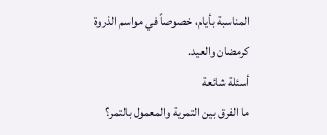المناسبة بأيام، خصوصاً في مواسم الذروة كرمضان والعيد.
أسئلة شائعة
ما الفرق بين التمرية والمعمول بالتمر؟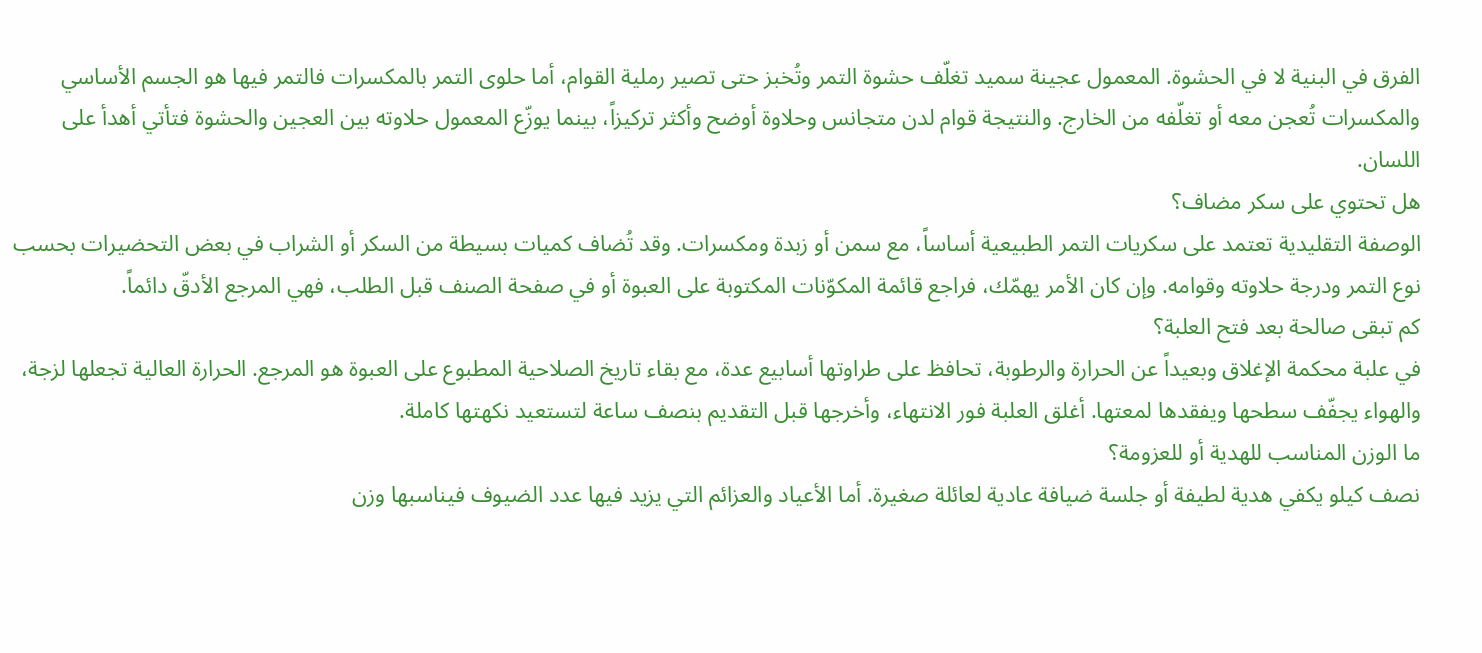الفرق في البنية لا في الحشوة. المعمول عجينة سميد تغلّف حشوة التمر وتُخبز حتى تصير رملية القوام، أما حلوى التمر بالمكسرات فالتمر فيها هو الجسم الأساسي والمكسرات تُعجن معه أو تغلّفه من الخارج. والنتيجة قوام لدن متجانس وحلاوة أوضح وأكثر تركيزاً، بينما يوزّع المعمول حلاوته بين العجين والحشوة فتأتي أهدأ على اللسان.
هل تحتوي على سكر مضاف؟
الوصفة التقليدية تعتمد على سكريات التمر الطبيعية أساساً، مع سمن أو زبدة ومكسرات. وقد تُضاف كميات بسيطة من السكر أو الشراب في بعض التحضيرات بحسب نوع التمر ودرجة حلاوته وقوامه. وإن كان الأمر يهمّك، فراجع قائمة المكوّنات المكتوبة على العبوة أو في صفحة الصنف قبل الطلب، فهي المرجع الأدقّ دائماً.
كم تبقى صالحة بعد فتح العلبة؟
في علبة محكمة الإغلاق وبعيداً عن الحرارة والرطوبة، تحافظ على طراوتها أسابيع عدة، مع بقاء تاريخ الصلاحية المطبوع على العبوة هو المرجع. الحرارة العالية تجعلها لزجة، والهواء يجفّف سطحها ويفقدها لمعتها. أغلق العلبة فور الانتهاء، وأخرجها قبل التقديم بنصف ساعة لتستعيد نكهتها كاملة.
ما الوزن المناسب للهدية أو للعزومة؟
نصف كيلو يكفي هدية لطيفة أو جلسة ضيافة عادية لعائلة صغيرة. أما الأعياد والعزائم التي يزيد فيها عدد الضيوف فيناسبها وزن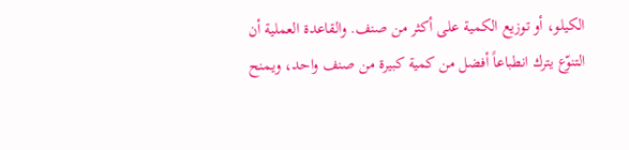الكيلو، أو توزيع الكمية على أكثر من صنف. والقاعدة العملية أن التنوّع يترك انطباعاً أفضل من كمية كبيرة من صنف واحد، ويمنح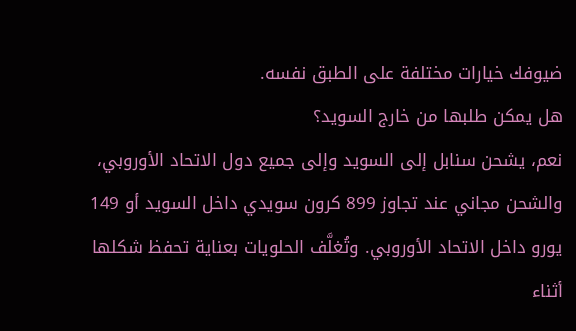ضيوفك خيارات مختلفة على الطبق نفسه.
هل يمكن طلبها من خارج السويد؟
نعم، يشحن سنابل إلى السويد وإلى جميع دول الاتحاد الأوروبي، والشحن مجاني عند تجاوز 899 كرون سويدي داخل السويد أو 149 يورو داخل الاتحاد الأوروبي. وتُغلَّف الحلويات بعناية تحفظ شكلها أثناء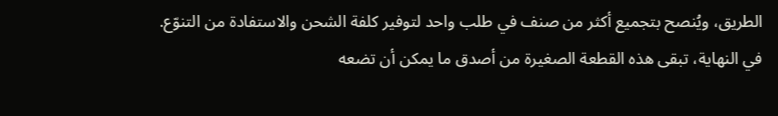الطريق، ويُنصح بتجميع أكثر من صنف في طلب واحد لتوفير كلفة الشحن والاستفادة من التنوّع.
في النهاية، تبقى هذه القطعة الصغيرة من أصدق ما يمكن أن تضعه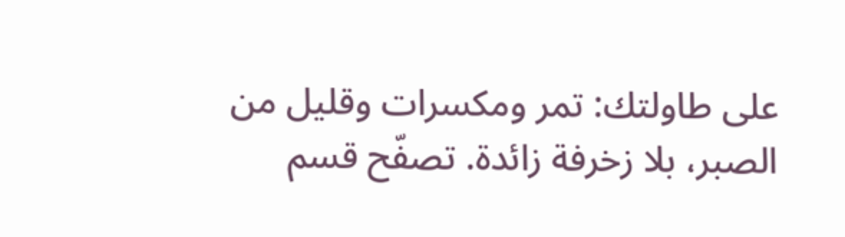على طاولتك: تمر ومكسرات وقليل من الصبر، بلا زخرفة زائدة. تصفّح قسم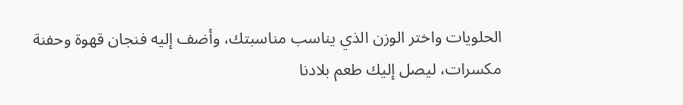الحلويات واختر الوزن الذي يناسب مناسبتك، وأضف إليه فنجان قهوة وحفنة مكسرات، ليصل إليك طعم بلادنا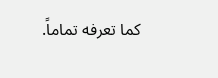كما تعرفه تماماً.